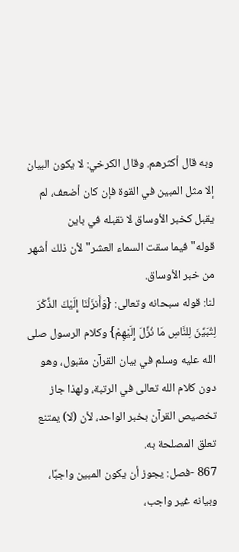وبه قال أكثرهم. وقال الكرخي: لا يكون البيان إلا مثل المبين في القوة فإن كان أضعف، لم يقبل كخبر الأوساق لا نقبله في باين قوله"فيما سقت السماء العشر"لأن ذلك أشهر من خبر الأوساق.
لنا: قوله سبحانه وتعالى: {وَأَنزَلْنَا إِلَيْكَ الذِّكْرَ لِتُبَيِّنَ لِلنَّاسِ مَا نُزِّلَ إِلَيْهِمْ} وكلام الرسول صلى الله عليه وسلم في بيان القرآن مقبول، وهو دون كلام الله تعالى في الرتبة، ولهذا جاز تخصيص القرآن بخبر الواحد، لأن (لا) يمتنع تعلق المصلحة به.
867 -فصل: يجوز أن يكون المبين واجبًا، وبيانه غير واجب،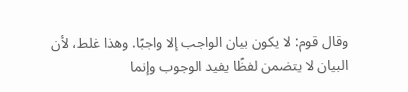وقال قوم: لا يكون بيان الواجب إلا واجبًا. وهذا غلط، لأن البيان لا يتضمن لفظًا يفيد الوجوب وإنما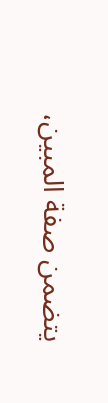يتضمن صفة المبين،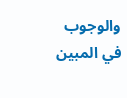والوجوب في المبين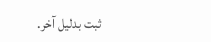ثبت بدليل آخر.